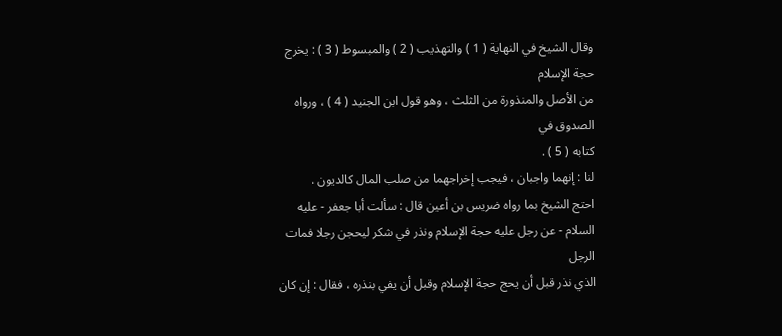وقال الشيخ في النهاية ( 1 ) والتهذيب ( 2 ) والمبسوط ( 3 ) : يخرج حجة الإسلام
من الأصل والمنذورة من الثلث ، وهو قول ابن الجنيد ( 4 ) ، ورواه الصدوق في
كتابه ( 5 ) .
لنا : إنهما واجبان ، فيجب إخراجهما من صلب المال كالديون .
احتج الشيخ بما رواه ضريس بن أعين قال : سألت أبا جعفر - عليه
السلام - عن رجل عليه حجة الإسلام ونذر في شكر ليحجن رجلا فمات الرجل
الذي نذر قبل أن يحج حجة الإسلام وقبل أن يفي بنذره ، فقال : إن كان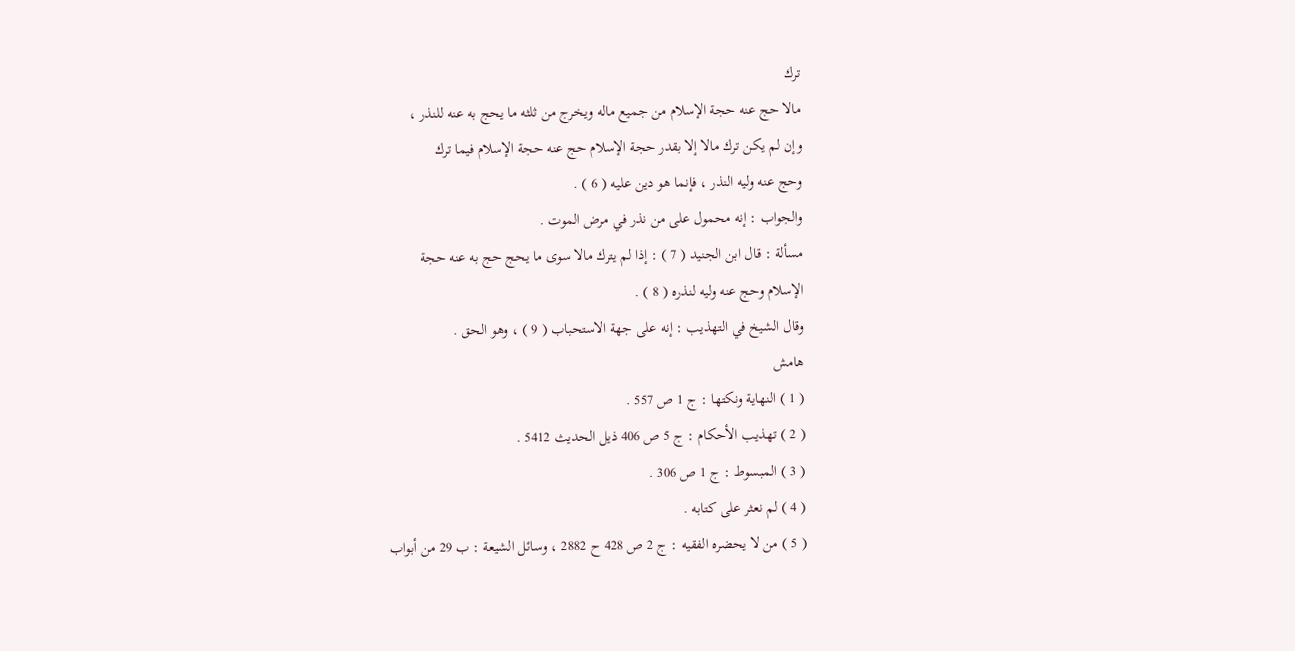ترك
مالا حج عنه حجة الإسلام من جميع ماله ويخرج من ثلثه ما يحج به عنه للنذر ،
وإن لم يكن ترك مالا إلا بقدر حجة الإسلام حج عنه حجة الإسلام فيما ترك
وحج عنه وليه النذر ، فإنما هو دين عليه ( 6 ) .
والجواب : إنه محمول على من نذر في مرض الموت .
مسألة : قال ابن الجنيد ( 7 ) : إذا لم يترك مالا سوى ما يحج حج به عنه حجة
الإسلام وحج عنه وليه لنذره ( 8 ) .
وقال الشيخ في التهذيب : إنه على جهة الاستحباب ( 9 ) ، وهو الحق .
هامش
( 1 ) النهاية ونكتها : ج 1 ص 557 .
( 2 ) تهذيب الأحكام : ج 5 ص 406 ذيل الحديث 5412 .
( 3 ) المبسوط : ج 1 ص 306 .
( 4 ) لم نعثر على كتابه .
( 5 ) من لا يحضره الفقيه : ج 2 ص 428 ح 2882 ، وسائل الشيعة : ب 29 من أبواب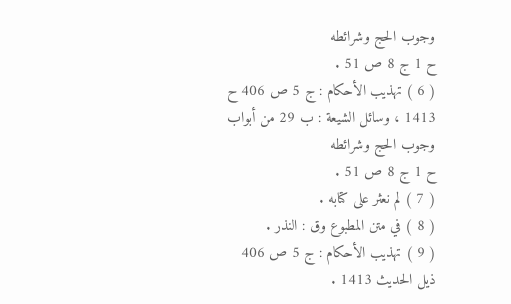وجوب الحج وشرائطه
ح 1 ج 8 ص 51 .
( 6 ) تهذيب الأحكام : ج 5 ص 406 ح 1413 ، وسائل الشيعة : ب 29 من أبواب وجوب الحج وشرائطه
ح 1 ج 8 ص 51 .
( 7 ) لم نعثر على كتابه .
( 8 ) في متن المطبوع وق : النذر .
( 9 ) تهذيب الأحكام : ج 5 ص 406 ذيل الحديث 1413 .